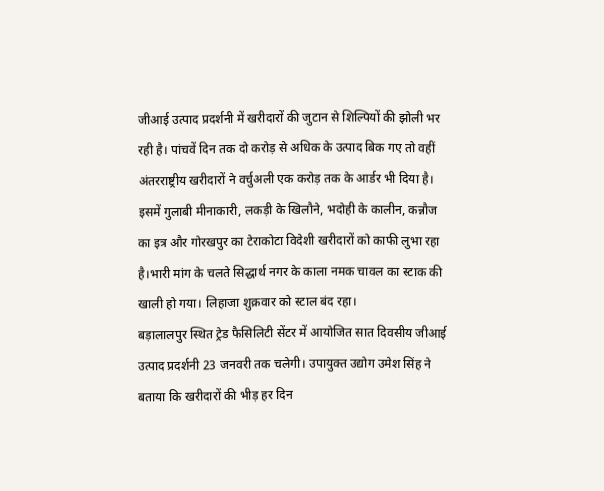जीआई उत्पाद प्रदर्शनी में खरीदारों की जुटान से शिल्पियों की झोली भर रही है। पांचवें दिन तक दो करोड़ से अधिक के उत्पाद बिक गए तो वहीं अंतरराष्ट्रीय खरीदारों ने वर्चुअली एक करोड़ तक के आर्डर भी दिया है। इसमें गुलाबी मीनाकारी, लकड़ी के खिलौने, भदोही के कालीन, कन्नौज का इत्र और गोरखपुर का टेराकोटा विदेशी खरीदारों को काफी लुभा रहा है।भारी मांग के चलते सिद्धार्थ नगर के काला नमक चावल का स्टाक की खाली हो गया। लिहाजा शुक्रवार को स्टाल बंद रहा।
बड़ालालपुर स्थित ट्रेड फैसिलिटी सेंटर में आयोजित सात दिवसीय जीआई उत्पाद प्रदर्शनी 23 जनवरी तक चलेगी। उपायुक्त उद्योग उमेश सिंह ने बताया कि खरीदारों की भीड़ हर दिन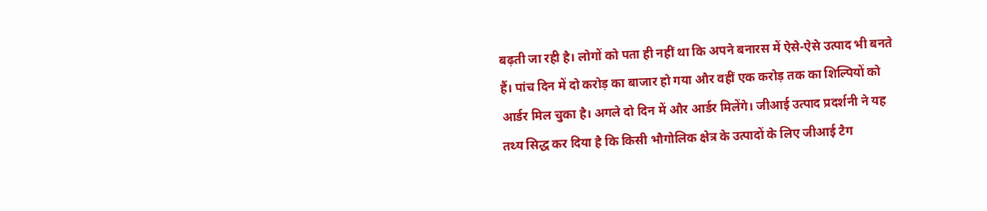बढ़ती जा रही है। लोगों को पता ही नहीं था कि अपने बनारस में ऐसे-ऐसे उत्पाद भी बनते हैं। पांच दिन में दो करोड़ का बाजार हो गया और वहीं एक करोड़ तक का शिल्पियों को आर्डर मिल चुका है। अगले दो दिन में और आर्डर मिलेंगे। जीआई उत्पाद प्रदर्शनी ने यह तथ्य सिद्ध कर दिया है कि किसी भौगोलिक क्षेत्र के उत्पादों के लिए जीआई टैग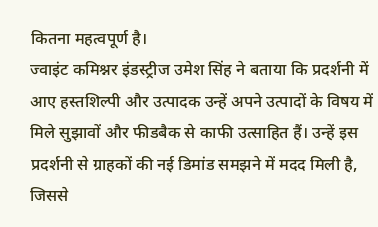कितना महत्वपूर्ण है।
ज्वाइंट कमिश्नर इंडस्ट्रीज उमेश सिंह ने बताया कि प्रदर्शनी में आए हस्तशिल्पी और उत्पादक उन्हें अपने उत्पादों के विषय में मिले सुझावों और फीडबैक से काफी उत्साहित हैं। उन्हें इस प्रदर्शनी से ग्राहकों की नई डिमांड समझने में मदद मिली है, जिससे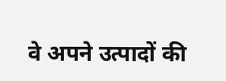वे अपने उत्पादों की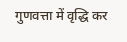गुणवत्ता में वृद्धि कर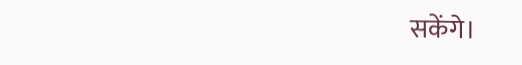सकेंगे।